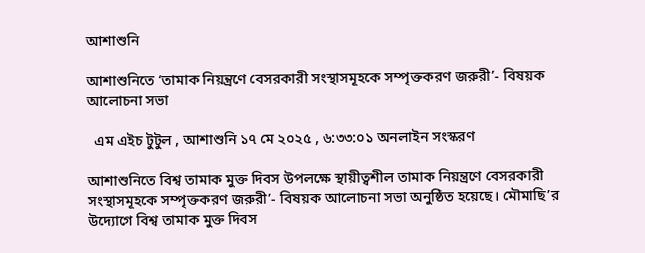আশাশুনি

আশাশুনিতে ‘তামাক নিয়ন্ত্রণে বেসরকারী সংস্থাসমূহকে সম্পৃক্তকরণ জরুরী’- বিষয়ক আলোচনা সভা

  এম এইচ টুটুল , আশাশুনি ১৭ মে ২০২৫ , ৬:৩৩:০১ অনলাইন সংস্করণ

আশাশুনিতে বিশ্ব তামাক মুক্ত দিবস উপলক্ষে স্থায়ীত্বশীল তামাক নিয়ন্ত্রণে বেসরকারী সংস্থাসমূহকে সম্পৃক্তকরণ জরুরী’- বিষয়ক আলোচনা সভা অনুষ্ঠিত হয়েছে। মৌমাছি’র উদ্যোগে বিশ্ব তামাক মুক্ত দিবস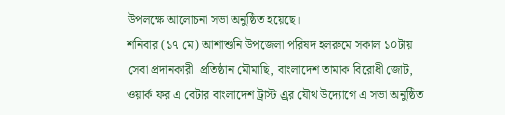উপলক্ষে আলোচনা সভা অনুষ্ঠিত হয়েছে।
শনিবার (১৭ মে) আশাশুনি উপজেলা পরিষদ হলরুমে সকাল ১০টায় সেবা প্রদানকারী  প্রতিষ্ঠান মৌমাছি, বাংলাদেশ তামাক বিরোধী জোট, ওয়ার্ক ফর এ বেটার বাংলাদেশ ট্রাস্ট এ্রর যৌথ উদ্যোগে এ সভা অনুষ্ঠিত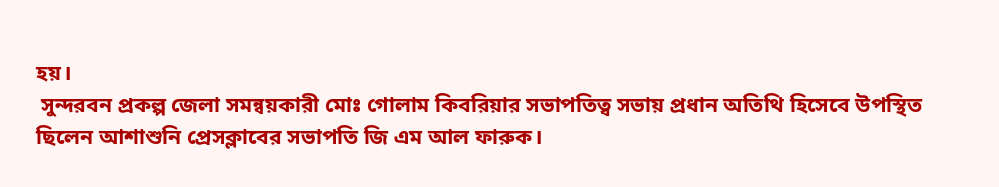হয়।
 সুন্দরবন প্রকল্প জেলা সমন্বয়কারী মোঃ গোলাম কিবরিয়ার সভাপতিত্ব সভায় প্রধান অতিথি হিসেবে উপস্থিত ছিলেন আশাশুনি প্রেসক্লাবের সভাপতি জি এম আল ফারুক।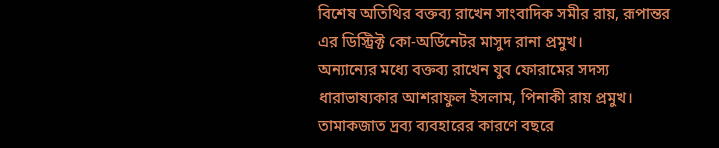বিশেষ অতিথির বক্তব্য রাখেন সাংবাদিক সমীর রায়, রূপান্তর এর ডিস্ট্রিক্ট কো-অর্ডিনেটর মাসুদ রানা প্রমুখ।
অন্যান্যের মধ্যে বক্তব্য রাখেন যুব ফোরামের সদস্য ধারাভাষ্যকার আশরাফুল ইসলাম, পিনাকী রায় প্রমুখ।
তামাকজাত দ্রব্য ব্যবহারের কারণে বছরে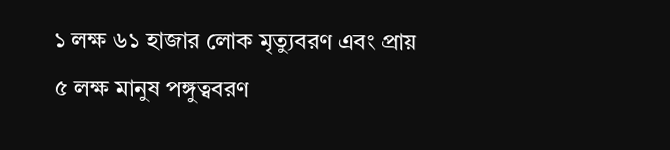১ লক্ষ ৬১ হাজার লোক মৃত্যুবরণ এবং প্রায় ৫ লক্ষ মানুষ পঙ্গুত্ববরণ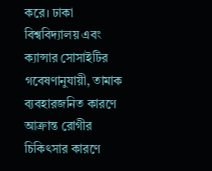করে। ঢাকা বিশ্ববিদ্যালয় এবং ক্যান্সার সোসাইটির গবেষণানুযায়ী, তামাক ব্যবহারজনিত কারণে আক্রান্ত রোগীর চিকিৎসার কারণে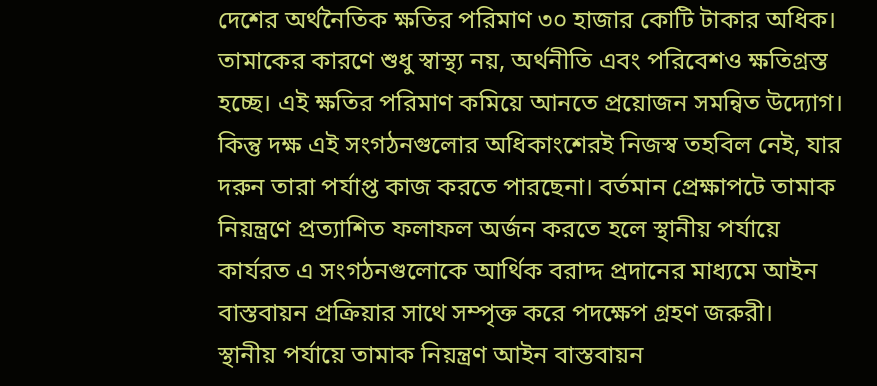দেশের অর্থনৈতিক ক্ষতির পরিমাণ ৩০ হাজার কোটি টাকার অধিক। তামাকের কারণে শুধু স্বাস্থ্য নয়, অর্থনীতি এবং পরিবেশও ক্ষতিগ্রস্ত হচ্ছে। এই ক্ষতির পরিমাণ কমিয়ে আনতে প্রয়োজন সমন্বিত উদ্যোগ।
কিন্তু দক্ষ এই সংগঠনগুলোর অধিকাংশেরই নিজস্ব তহবিল নেই, যার দরুন তারা পর্যাপ্ত কাজ করতে পারছেনা। বর্তমান প্রেক্ষাপটে তামাক নিয়ন্ত্রণে প্রত্যাশিত ফলাফল অর্জন করতে হলে স্থানীয় পর্যায়ে কার্যরত এ সংগঠনগুলোকে আর্থিক বরাদ্দ প্রদানের মাধ্যমে আইন বাস্তবায়ন প্রক্রিয়ার সাথে সম্পৃক্ত করে পদক্ষেপ গ্রহণ জরুরী।
স্থানীয় পর্যায়ে তামাক নিয়ন্ত্রণ আইন বাস্তবায়ন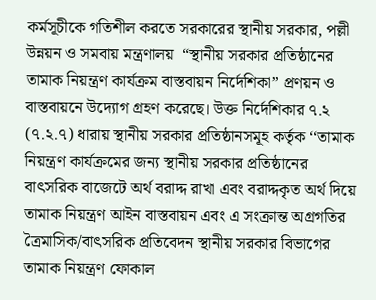কর্মসূচীকে গতিশীল করতে সরকারের স্থানীয় সরকার, পল্লী উন্নয়ন ও সমবায় মন্ত্রণালয়  “স্থানীয় সরকার প্রতিষ্ঠানের তামাক নিয়ন্ত্রণ কার্যক্রম বাস্তবায়ন নির্দেশিকা” প্রণয়ন ও বাস্তবায়নে উদ্যোগ গ্রহণ করেছে। উক্ত নির্দেশিকার ৭.২ (৭.২.৭) ধারায় স্থানীয় সরকার প্রতিষ্ঠানসমূহ কর্তৃক ‘‘তামাক নিয়ন্ত্রণ কার্যক্রমের জন্য স্থানীয় সরকার প্রতিষ্ঠানের বাৎসরিক বাজেটে অর্থ বরাদ্দ রাখা এবং বরাদ্দকৃত অর্থ দিয়ে তামাক নিয়ন্ত্রণ আইন বাস্তবায়ন এবং এ সংক্রান্ত অগ্রগতির ত্রৈমাসিক/বাৎসরিক প্রতিবেদন স্থানীয় সরকার বিভাগের তামাক নিয়ন্ত্রণ ফোকাল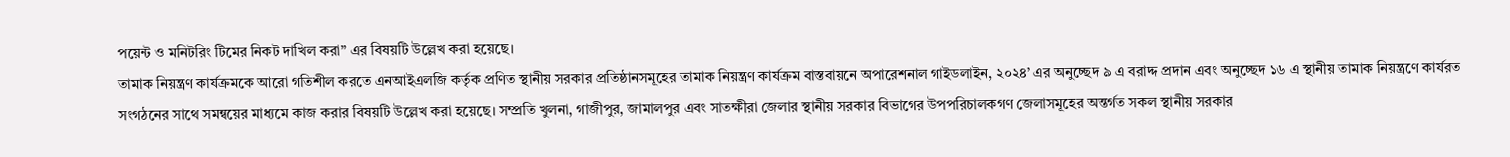পয়েন্ট ও মনিটরিং টিমের নিকট দাখিল করা” এর বিষয়টি উল্লেখ করা হয়েছে।
তামাক নিয়ন্ত্রণ কার্যক্রমকে আরো গতিশীল করতে এনআইএলজি কর্তৃক প্রণিত স্থানীয় সরকার প্রতিষ্ঠানসমূহের তামাক নিয়ন্ত্রণ কার্যক্রম বাস্তবায়নে অপারেশনাল গাইডলাইন, ২০২৪’ এর অনুচ্ছেদ ৯ এ বরাদ্দ প্রদান এবং অনুচ্ছেদ ১৬ এ স্থানীয় তামাক নিয়ন্ত্রণে কার্যরত সংগঠনের সাথে সমন্বয়ের মাধ্যমে কাজ করার বিষয়টি উল্লেখ করা হয়েছে। সম্প্রতি খুলনা, গাজীপুর, জামালপুর এবং সাতক্ষীরা জেলার স্থানীয় সরকার বিভাগের উপপরিচালকগণ জেলাসমূহের অন্তর্গত সকল স্থানীয় সরকার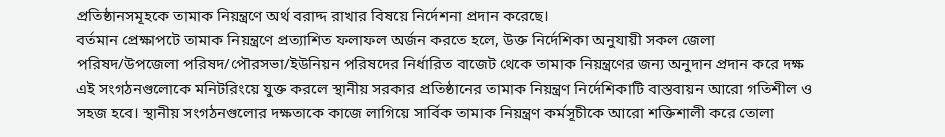প্রতিষ্ঠানসমূহকে তামাক নিয়ন্ত্রণে অর্থ বরাদ্দ রাখার বিষয়ে নির্দেশনা প্রদান করেছে।
বর্তমান প্রেক্ষাপটে তামাক নিয়ন্ত্রণে প্রত্যাশিত ফলাফল অর্জন করতে হলে, উক্ত নির্দেশিকা অনুযায়ী সকল জেলা পরিষদ/উপজেলা পরিষদ/পৌরসভা/ইউনিয়ন পরিষদের নির্ধারিত বাজেট থেকে তামাক নিয়ন্ত্রণের জন্য অনুদান প্রদান করে দক্ষ এই সংগঠনগুলোকে মনিটরিংয়ে যুক্ত করলে স্থানীয় সরকার প্রতিষ্ঠানের তামাক নিয়ন্ত্রণ নির্দেশিকাটি বাস্তবায়ন আরো গতিশীল ও সহজ হবে। স্থানীয় সংগঠনগুলোর দক্ষতাকে কাজে লাগিয়ে সার্বিক তামাক নিয়ন্ত্রণ কর্মসূচীকে আরো শক্তিশালী করে তোলা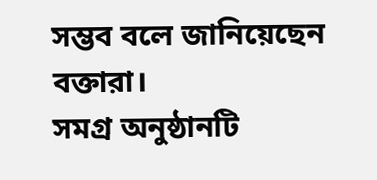সম্ভব বলে জানিয়েছেন বক্তারা।
সমগ্র অনুষ্ঠানটি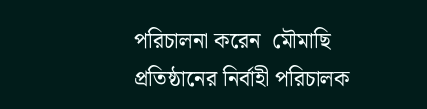পরিচালনা করেন  মৌমাছি প্রতিষ্ঠানের নির্বাহী পরিচালক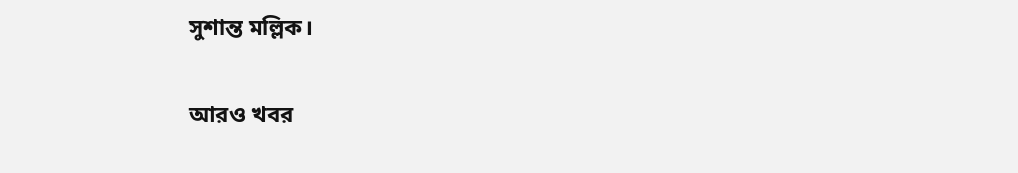সুশান্ত মল্লিক।

আরও খবর